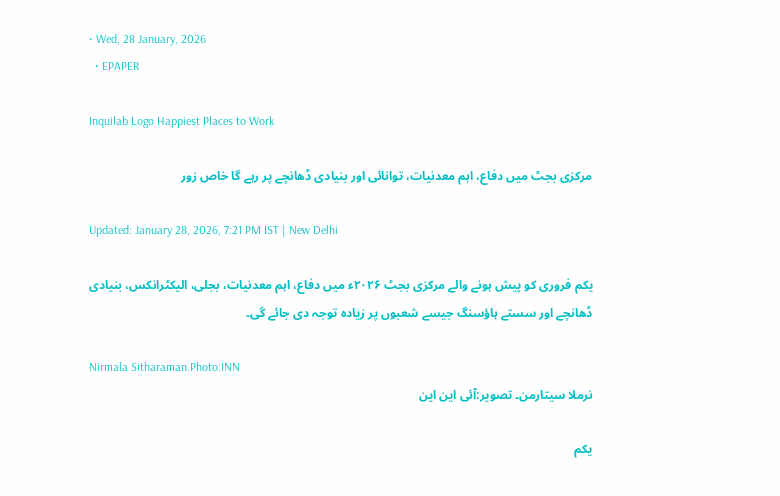• Wed, 28 January, 2026
  • EPAPER

Inquilab Logo Happiest Places to Work

مرکزی بجٹ میں دفاع، اہم معدنیات، توانائی اور بنیادی ڈھانچے پر رہے گا خاص زور

Updated: January 28, 2026, 7:21 PM IST | New Delhi

یکم فروری کو پیش ہونے والے مرکزی بجٹ ۲۰۲۶ء میں دفاع، اہم معدنیات، بجلی، الیکٹرانکس، بنیادی ڈھانچے اور سستے ہاؤسنگ جیسے شعبوں پر زیادہ توجہ دی جائے گی۔

Nirmala Sitharaman.Photo:INN
نرملا سیتارمن۔ تصویر:آئی این این

یکم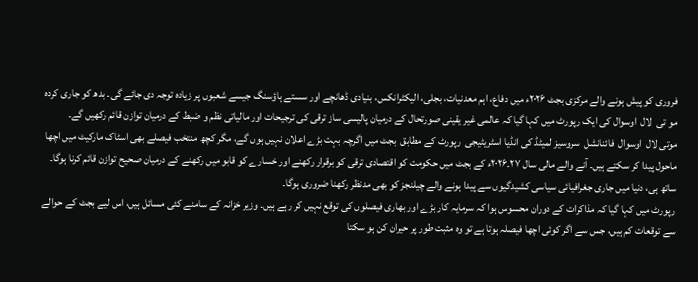فروری کو پیش ہونے والے مرکزی بجٹ ۲۰۲۶ء میں دفاع، اہم معدنیات، بجلی، الیکٹرانکس، بنیادی ڈھانچے اور سستے ہاؤسنگ جیسے شعبوں پر زیادہ توجہ دی جائے گی۔ بدھ کو جاری کردہ  مو تی  لال  اوسوال کی ایک رپورٹ میں کہا گیا کہ عالمی غیر یقینی صورتحال کے درمیان پالیسی ساز ترقی کی ترجیحات اور مالیاتی نظم و ضبط کے درمیان توازن قائم رکھیں گے۔
موتی لال  اوسوال  فائنانشل  سروسیز لمیٹڈ کی انڈیا اسٹریٹیجی  رپورٹ کے مطابق  بجٹ میں اگرچہ بہت بڑے اعلان نہیں ہوں گے، مگر کچھ منتخب فیصلے بھی اسٹاک مارکیٹ میں اچھا ماحول پیدا کر سکتے ہیں۔ آنے والے مالی سال ۲۷۔۲۰۲۶ء کے بجٹ میں حکومت کو اقتصادی ترقی کو برقرار رکھنے اور خسارے کو قابو میں رکھنے کے درمیان صحیح توازن قائم کرنا ہوگا۔ ساتھ ہی، دنیا میں جاری جغرافیائی سیاسی کشیدگیوں سے پیدا ہونے والے چیلنجز کو بھی مدنظر رکھنا ضروری ہوگا۔
 رپورٹ میں کہا گیا کہ مذاکرات کے دوران محسوس ہوا کہ سرمایہ کار بڑے اور بھاری فیصلوں کی توقع نہیں کر رہے ہیں۔ وزیر خزانہ کے سامنے کئی مسائل ہیں، اس لیے بجٹ کے حوالے سے توقعات کم ہیں، جس سے اگر کوئی اچھا فیصلہ ہوتا ہے تو وہ مثبت طور پر حیران کن ہو سکتا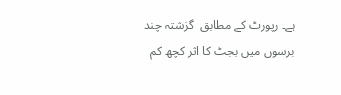ہے۔ رپورٹ کے مطابق  گزشتہ چند برسوں میں بجٹ کا اثر کچھ کم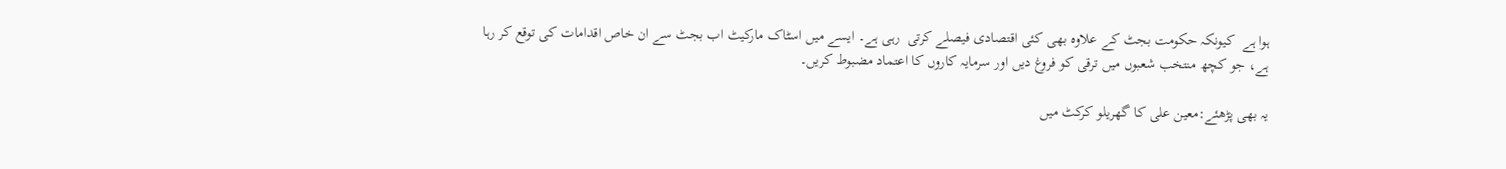ہوا ہے  کیونکہ حکومت بجٹ کے علاوہ بھی کئی اقتصادی فیصلے کرتی  رہی ہے۔ ایسے میں اسٹاک مارکیٹ اب بجٹ سے ان خاص اقدامات کی توقع کر رہا ہے، جو کچھ منتخب شعبوں میں ترقی کو فروغ دیں اور سرمایہ کاروں کا اعتماد مضبوط کریں۔

یہ بھی پڑھئے:معین علی کا گھریلو کرکٹ میں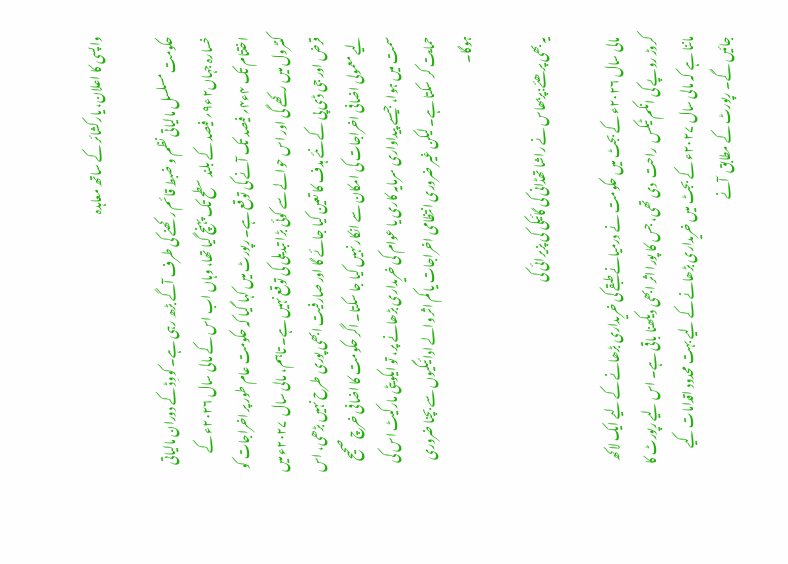واپسی کا اعلان، یارکشائر کے ساتھ معاہدہ

حکومت مسلسل مالیاتی نظم و ضبط قائم رکھنے کی طرف آگے بڑھ رہی ہے۔ کووِڈ کے دوران مالیاتی خسارہ جہاں۲ء۹؍ فیصد کے بلند سطح تک پہنچ گیا تھا، وہاں اب اس کے مالی سال ۲۰۲۶ء کے اختتام تک ۴ء۴؍ فیصد تک آنے کی توقع ہے۔ رپورٹ میں کہا گیا کہ حکومت عام طور پر اخراجات کو کنٹرول میں رکھے گی اور اس حوالے سے کوئی بڑا تبدیلی کی توقع نہیں ہے۔ تاہم، مالی سال  ۲۰۲۷ء میں قرض اور جی ڈی پی کے نئے ہدف کا تعین کیا جائے گا اور صارفیت ابھی پوری طرح نہیں بڑھی، اس لیے معمولی اضافی اخراجات کی امکان سے انکار نہیں کیا جا سکتا۔ اگر حکومت کا اضافی خرچ صحیح سمت میں ہوا، جیسے پیداواری سرمایہ کاری یا عوام کی خریداری بڑھانے پر، تو ایکویٹی مارکیٹ اس کی حمایت کر سکتا ہے۔ لیکن غیر ضروری انتظامی اخراجات یا کم اثر والے ادائیگیوں سے بچنا ضروری ہوگا۔

یہ بھی پرھئے:پربھاس نے راشا تھڈانی کی گائیکی کی پزیرائی کی

مالی سال ۲۰۲۶ء کے بجٹ میں حکومت نے درمیانے طبقے کی خریداری بڑھانے کے لیے ایک لاکھ کروڑ روپے کی انکم ٹیکس  راحت  دی تھی، جس کا پورا اثر ابھی دیکھنا باقی ہے۔ اس لیے رپورٹ کا ماننا ہے کہ مالی سال ۲۰۲۷ء کے بجٹ میں خریداری بڑھانے کے لیے بہت محدود اقدامات کیے جائیں گے۔ رپورٹ کے مطابق  آنے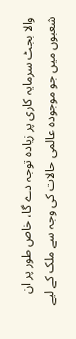والا بجٹ سرمایہ کاری پر زیادہ توجہ دے گا، خاص طور پر ان شعبوں میں جو موجودہ عالمی حالات کی وجہ سے ملک کے لیے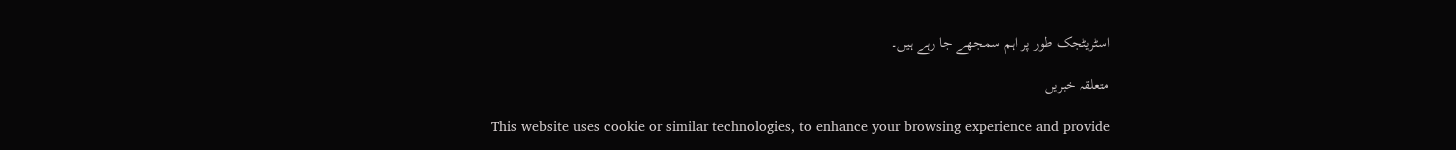اسٹریٹجک طور پر اہم سمجھے جا رہے ہیں۔

متعلقہ خبریں

This website uses cookie or similar technologies, to enhance your browsing experience and provide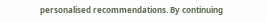personalised recommendations. By continuing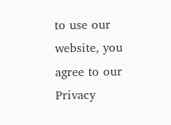to use our website, you agree to our Privacy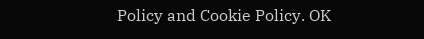Policy and Cookie Policy. OK